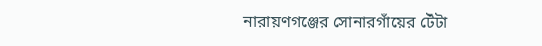নারায়ণগঞ্জের সোনারগাঁয়ের টেঁটা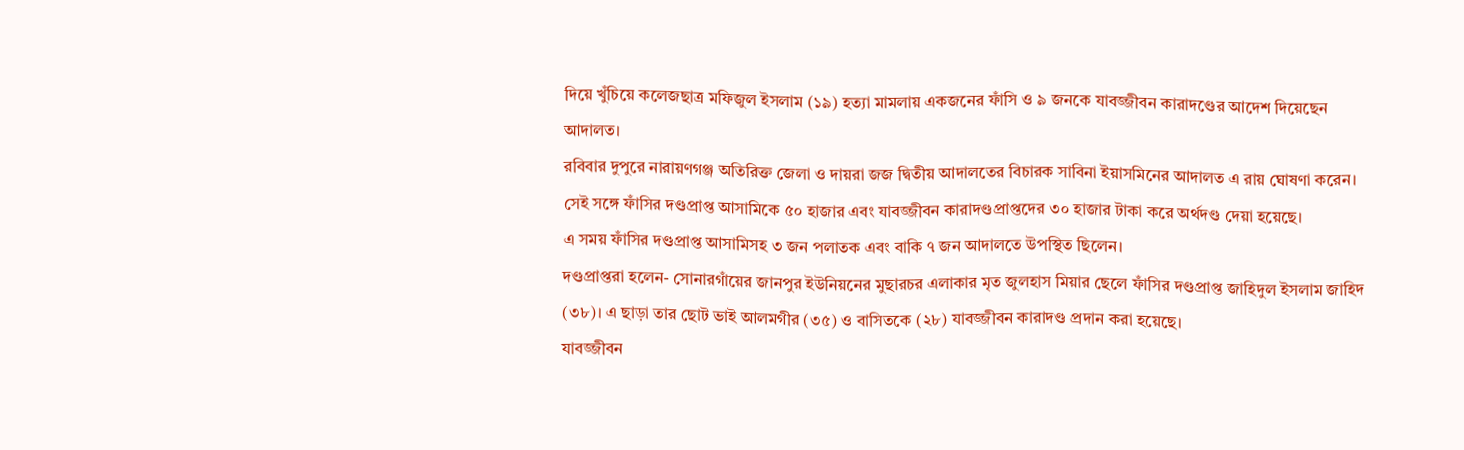দিয়ে খুঁচিয়ে কলেজছাত্র মফিজুল ইসলাম (১৯) হত্যা মামলায় একজনের ফাঁসি ও ৯ জনকে যাবজ্জীবন কারাদণ্ডের আদেশ দিয়েছেন আদালত।
রবিবার দুপুরে নারায়ণগঞ্জ অতিরিক্ত জেলা ও দায়রা জজ দ্বিতীয় আদালতের বিচারক সাবিনা ইয়াসমিনের আদালত এ রায় ঘোষণা করেন।
সেই সঙ্গে ফাঁসির দণ্ডপ্রাপ্ত আসামিকে ৫০ হাজার এবং যাবজ্জীবন কারাদণ্ডপ্রাপ্তদের ৩০ হাজার টাকা করে অর্থদণ্ড দেয়া হয়েছে।
এ সময় ফাঁসির দণ্ডপ্রাপ্ত আসামিসহ ৩ জন পলাতক এবং বাকি ৭ জন আদালতে উপস্থিত ছিলেন।
দণ্ডপ্রাপ্তরা হলেন- সোনারগাঁয়ের জানপুর ইউনিয়নের মুছারচর এলাকার মৃত জুলহাস মিয়ার ছেলে ফাঁসির দণ্ডপ্রাপ্ত জাহিদুল ইসলাম জাহিদ (৩৮)। এ ছাড়া তার ছোট ভাই আলমগীর (৩৫) ও বাসিতকে (২৮) যাবজ্জীবন কারাদণ্ড প্রদান করা হয়েছে।
যাবজ্জীবন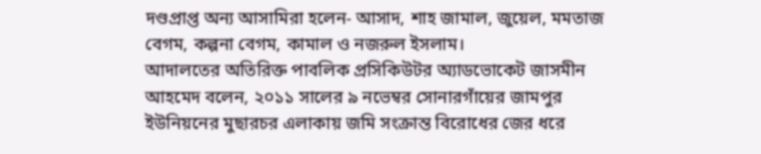দণ্ডপ্রাপ্ত অন্য আসামিরা হলেন- আসাদ, শাহ জামাল, জুয়েল, মমতাজ বেগম, কল্পনা বেগম, কামাল ও নজরুল ইসলাম।
আদালতের অতিরিক্ত পাবলিক প্রসিকিউটর অ্যাডভোকেট জাসমীন আহমেদ বলেন, ২০১১ সালের ৯ নভেম্বর সোনারগাঁয়ের জামপুর ইউনিয়নের মুছারচর এলাকায় জমি সংক্রান্ত বিরোধের জের ধরে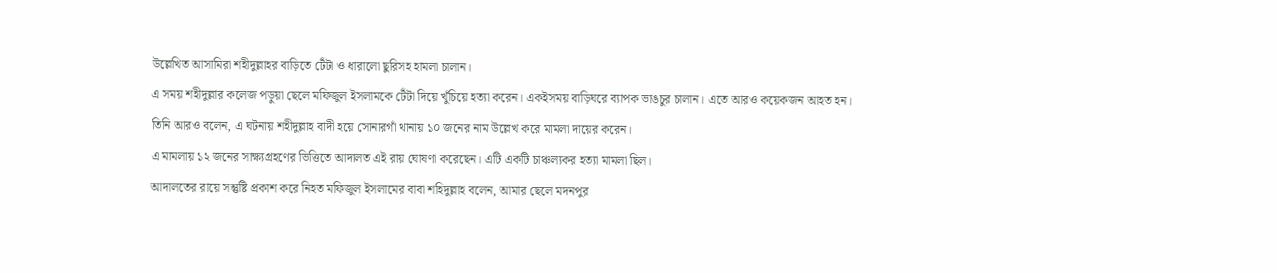উল্লেখিত আসামিরা শহীদুল্লাহর বাড়িতে টেঁটা ও ধারালো ছুরিসহ হামলা চালান।
এ সময় শহীদুল্লার কলেজ পড়ুয়া ছেলে মফিজুল ইসলামকে টেঁটা দিয়ে খুঁচিয়ে হত্যা করেন। একইসময় বাড়িঘরে ব্যাপক ভাঙচুর চালান। এতে আরও কয়েকজন আহত হন।
তিনি আরও বলেন, এ ঘটনায় শহীদুল্লাহ বাদী হয়ে সোনারগাঁ থানায় ১০ জনের নাম উল্লেখ করে মামলা দায়ের করেন।
এ মামলায় ১২ জনের সাক্ষ্যগ্রহণের ভিত্তিতে আদালত এই রায় ঘোষণা করেছেন। এটি একটি চাঞ্চল্যকর হত্যা মামলা ছিল।
আদালতের রায়ে সন্তুষ্টি প্রকাশ করে নিহত মফিজুল ইসলামের বাবা শহিদুল্লাহ বলেন, আমার ছেলে মদনপুর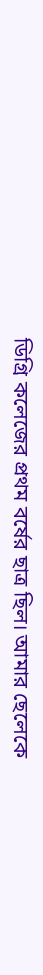ডিগ্রি কলেজের প্রথম বর্ষের ছাত্র ছিল। আমার ছেলেকে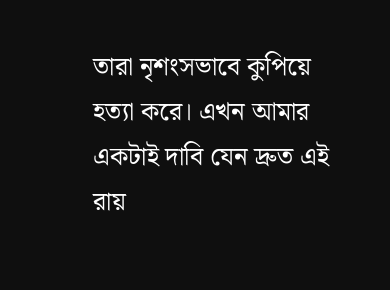তারা নৃশংসভাবে কুপিয়ে হত্যা করে। এখন আমার একটাই দাবি যেন দ্রুত এই রায়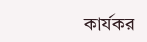কার্যকর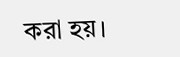করা হয়।